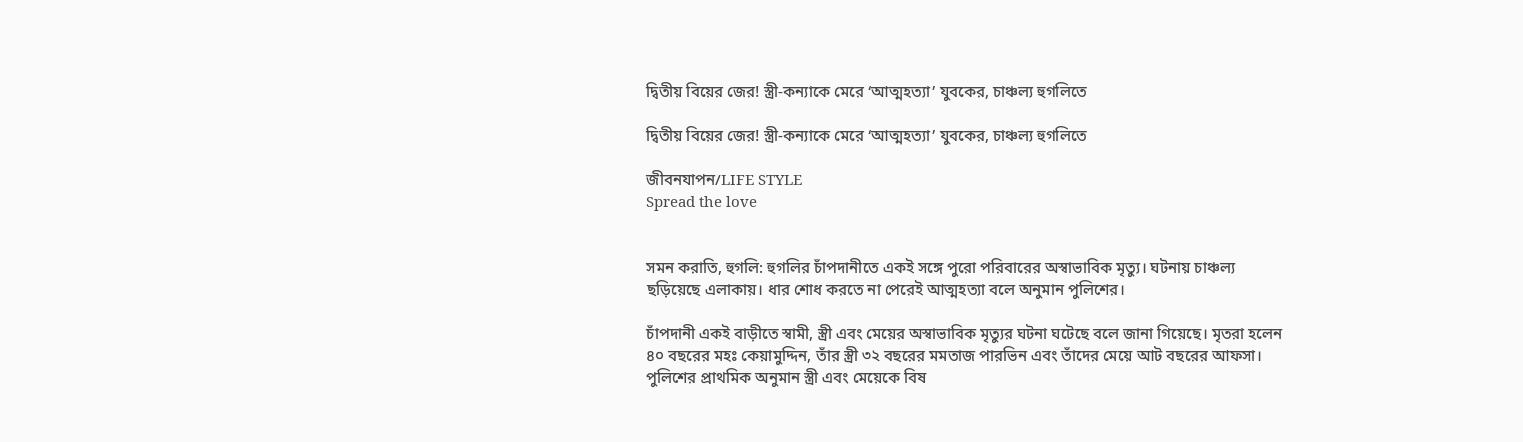দ্বিতীয় বিয়ের জের! স্ত্রী-কন্যাকে মেরে ‘আত্মহত্যা’ যুবকের, চাঞ্চল্য হুগলিতে

দ্বিতীয় বিয়ের জের! স্ত্রী-কন্যাকে মেরে ‘আত্মহত্যা’ যুবকের, চাঞ্চল্য হুগলিতে

জীবনযাপন/LIFE STYLE
Spread the love


সমন করাতি, হুগলি: হুগলির চাঁপদানীতে একই সঙ্গে পুরো পরিবারের অস্বাভাবিক মৃত্যু। ঘটনায় চাঞ্চল্য ছড়িয়েছে এলাকায়। ধার শোধ করতে না পেরেই আত্মহত্যা বলে অনুমান পুলিশের।

চাঁপদানী একই বাড়ীতে স্বামী, স্ত্রী এবং মেয়ের অস্বাভাবিক মৃত্যুর ঘটনা ঘটেছে বলে জানা গিয়েছে। মৃতরা হলেন ৪০ বছরের মহঃ কেয়ামুদ্দিন, তাঁর স্ত্রী ৩২ বছরের মমতাজ পারভিন এবং তাঁদের মেয়ে আট বছরের আফসা। পুলিশের প্রাথমিক অনুমান স্ত্রী এবং মেয়েকে বিষ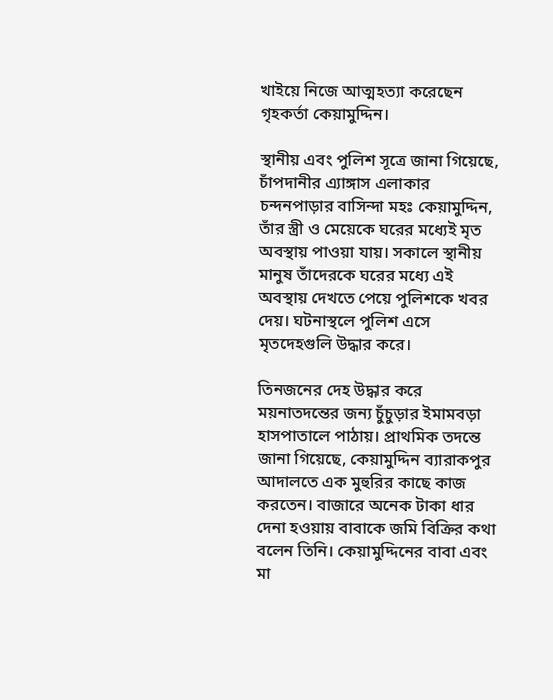খাইয়ে নিজে আত্মহত্যা করেছেন গৃহকর্তা কেয়ামুদ্দিন।

স্থানীয় এবং পুলিশ সূত্রে জানা গিয়েছে, চাঁপদানীর এ্যাঙ্গাস এলাকার চন্দনপাড়ার বাসিন্দা মহঃ কেয়ামুদ্দিন, তাঁর স্ত্রী ও মেয়েকে ঘরের মধ্যেই মৃত অবস্থায় পাওয়া যায়। সকালে স্থানীয় মানুষ তাঁদেরকে ঘরের মধ্যে এই অবস্থায় দেখতে পেয়ে পুলিশকে খবর দেয়। ঘটনাস্থলে পুলিশ এসে মৃতদেহগুলি উদ্ধার করে।

তিনজনের দেহ উদ্ধার করে ময়নাতদন্তের জন্য চুঁচুড়ার ইমামবড়া হাসপাতালে পাঠায়। প্রাথমিক তদন্তে জানা গিয়েছে, কেয়ামুদ্দিন ব্যারাকপুর আদালতে এক মুহুরির কাছে কাজ করতেন। বাজারে অনেক টাকা ধার দেনা হওয়ায় বাবাকে জমি বিক্রির কথা বলেন তিনি। কেয়ামুদ্দিনের বাবা এবং মা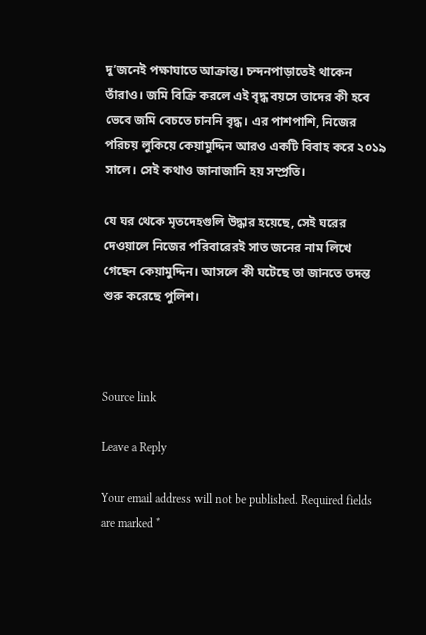দু’জনেই পক্ষাঘাতে আক্রান্ত। চন্দনপাড়াতেই থাকেন তাঁরাও। জমি বিক্রি করলে এই বৃদ্ধ বয়সে তাদের কী হবে ভেবে জমি বেচতে চাননি বৃদ্ধ। এর পাশপাশি, নিজের পরিচয় লুকিয়ে কেয়ামুদ্দিন আরও একটি বিবাহ করে ২০১৯ সালে। সেই কথাও জানাজানি হয় সম্প্রতি।

যে ঘর থেকে মৃতদেহগুলি উদ্ধার হয়েছে, সেই ঘরের দেওয়ালে নিজের পরিবারেরই সাত জনের নাম লিখে গেছেন কেয়ামুদ্দিন। আসলে কী ঘটেছে তা জানতে তদন্ত শুরু করেছে পুলিশ।



Source link

Leave a Reply

Your email address will not be published. Required fields are marked *